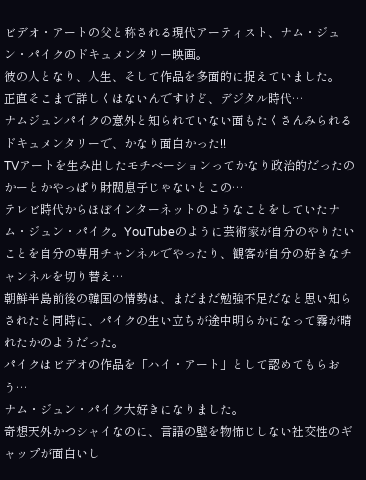ビデオ・アートの父と称される現代アーティスト、ナム・ジュン・パイクのドキュメンタリー映画。
彼の人となり、人生、そして作品を多面的に捉えていました。
正直そこまで詳しくはないんですけど、デジタル時代…
ナムジュンパイクの意外と知られていない面もたくさんみられるドキュメンタリーで、かなり面白かった!!
TVアートを生み出したモチベーションってかなり政治的だったのかーとかやっぱり財閥息子じゃないとこの…
テレビ時代からほぼインターネットのようなことをしていたナム・ジュン・パイク。YouTubeのように芸術家が自分のやりたいことを自分の専用チャンネルでやったり、観客が自分の好きなチャンネルを切り替え…
朝鮮半島前後の韓国の情勢は、まだまだ勉強不足だなと思い知らされたと同時に、パイクの生い立ちが途中明らかになって霧が晴れたかのようだった。
パイクはビデオの作品を「ハイ・アート」として認めてもらおう…
ナム・ジュン・パイク大好きになりました。
奇想天外かつシャイなのに、言語の壁を物怖じしない社交性のギャップが面白いし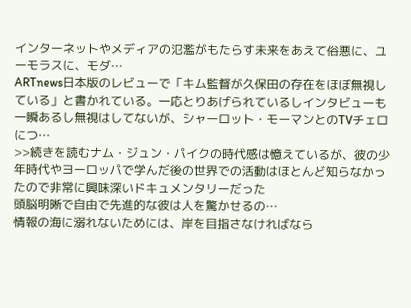インターネットやメディアの氾濫がもたらす未来をあえて俗悪に、ユーモラスに、モダ…
ARTnews日本版のレビューで「キム監督が久保田の存在をほぼ無視している」と書かれている。一応とりあげられているしインタビューも一瞬あるし無視はしてないが、シャーロット・モーマンとのTVチェロにつ…
>>続きを読むナム・ジュン・パイクの時代感は憶えているが、彼の少年時代やヨーロッパで学んだ後の世界での活動はほとんど知らなかったので非常に興味深いドキュメンタリーだった
頭脳明晰で自由で先進的な彼は人を驚かせるの…
情報の海に溺れないためには、岸を目指さなければなら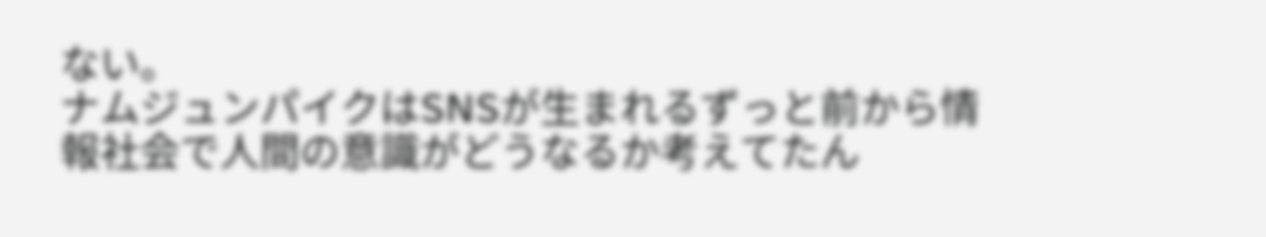ない。
ナムジュンパイクはSNSが生まれるずっと前から情報社会で人間の意識がどうなるか考えてたん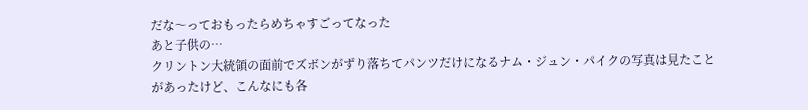だな〜っておもったらめちゃすごってなった
あと子供の…
クリントン大統領の面前でズボンがずり落ちてパンツだけになるナム・ジュン・パイクの写真は見たことがあったけど、こんなにも各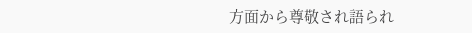方面から尊敬され語られ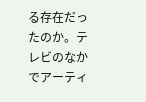る存在だったのか。テレビのなかでアーティ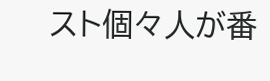スト個々人が番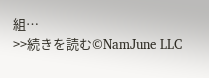組…
>>続きを読む©NamJune LLC